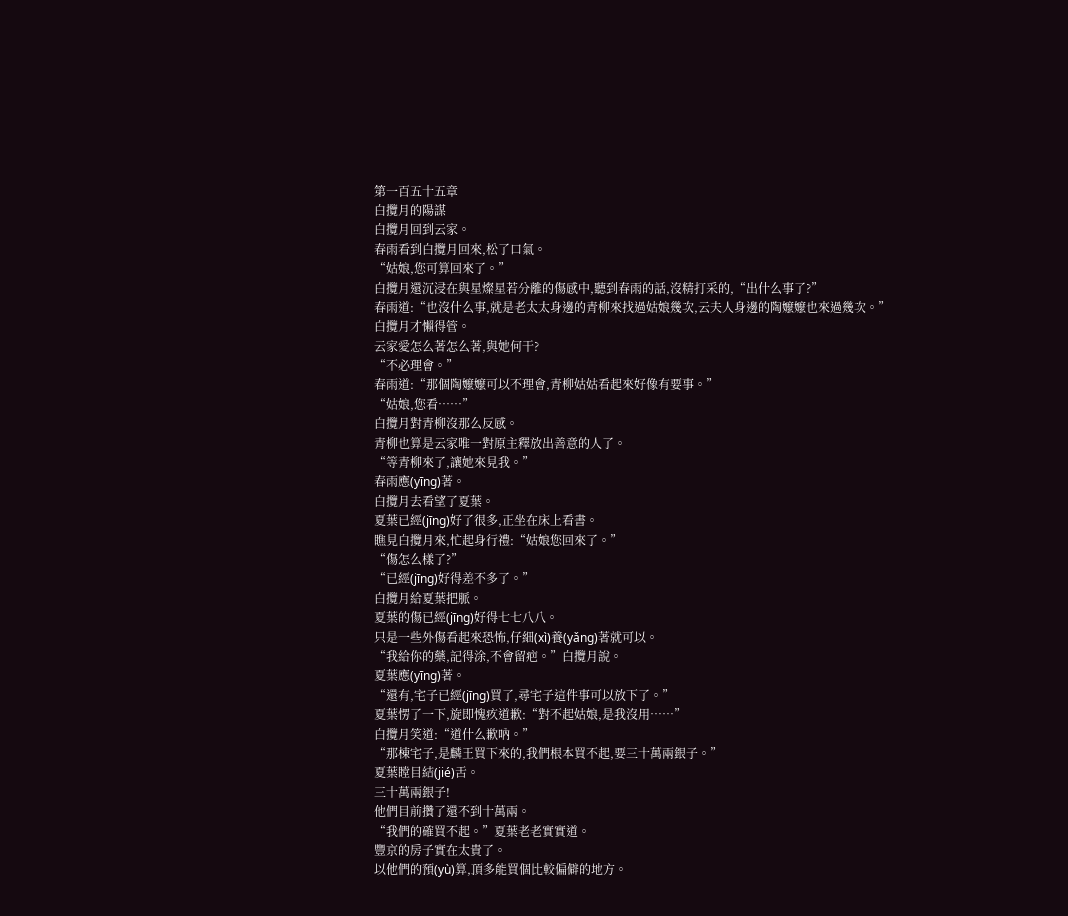第一百五十五章
白攬月的陽謀
白攬月回到云家。
春雨看到白攬月回來,松了口氣。
“姑娘,您可算回來了。”
白攬月還沉浸在與星燦星若分離的傷感中,聽到春雨的話,沒精打采的,“出什么事了?”
春雨道:“也沒什么事,就是老太太身邊的青柳來找過姑娘幾次,云夫人身邊的陶嬤嬤也來過幾次。”
白攬月才懶得管。
云家愛怎么著怎么著,與她何干?
“不必理會。”
春雨道:“那個陶嬤嬤可以不理會,青柳姑姑看起來好像有要事。”
“姑娘,您看……”
白攬月對青柳沒那么反感。
青柳也算是云家唯一對原主釋放出善意的人了。
“等青柳來了,讓她來見我。”
春雨應(yīng)著。
白攬月去看望了夏葉。
夏葉已經(jīng)好了很多,正坐在床上看書。
瞧見白攬月來,忙起身行禮:“姑娘您回來了。”
“傷怎么樣了?”
“已經(jīng)好得差不多了。”
白攬月給夏葉把脈。
夏葉的傷已經(jīng)好得七七八八。
只是一些外傷看起來恐怖,仔細(xì)養(yǎng)著就可以。
“我給你的藥,記得涂,不會留疤。”白攬月說。
夏葉應(yīng)著。
“還有,宅子已經(jīng)買了,尋宅子這件事可以放下了。”
夏葉愣了一下,旋即愧疚道歉:“對不起姑娘,是我沒用……”
白攬月笑道:“道什么歉吶。”
“那棟宅子,是麟王買下來的,我們根本買不起,要三十萬兩銀子。”
夏葉瞠目結(jié)舌。
三十萬兩銀子!
他們目前攢了還不到十萬兩。
“我們的確買不起。”夏葉老老實實道。
豐京的房子實在太貴了。
以他們的預(yù)算,頂多能買個比較偏僻的地方。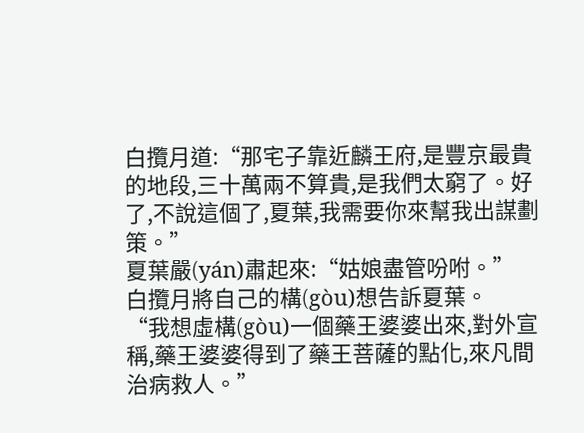白攬月道:“那宅子靠近麟王府,是豐京最貴的地段,三十萬兩不算貴,是我們太窮了。好了,不說這個了,夏葉,我需要你來幫我出謀劃策。”
夏葉嚴(yán)肅起來:“姑娘盡管吩咐。”
白攬月將自己的構(gòu)想告訴夏葉。
“我想虛構(gòu)一個藥王婆婆出來,對外宣稱,藥王婆婆得到了藥王菩薩的點化,來凡間治病救人。”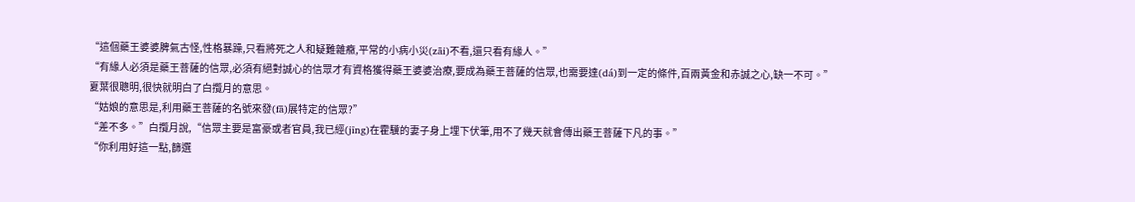“這個藥王婆婆脾氣古怪,性格暴躁,只看將死之人和疑難雜癥,平常的小病小災(zāi)不看,還只看有緣人。”
“有緣人必須是藥王菩薩的信眾,必須有絕對誠心的信眾才有資格獲得藥王婆婆治療,要成為藥王菩薩的信眾,也需要達(dá)到一定的條件,百兩黃金和赤誠之心,缺一不可。”
夏葉很聰明,很快就明白了白攬月的意思。
“姑娘的意思是,利用藥王菩薩的名號來發(fā)展特定的信眾?”
“差不多。”白攬月說,“信眾主要是富豪或者官員,我已經(jīng)在霍驥的妻子身上埋下伏筆,用不了幾天就會傳出藥王菩薩下凡的事。”
“你利用好這一點,篩選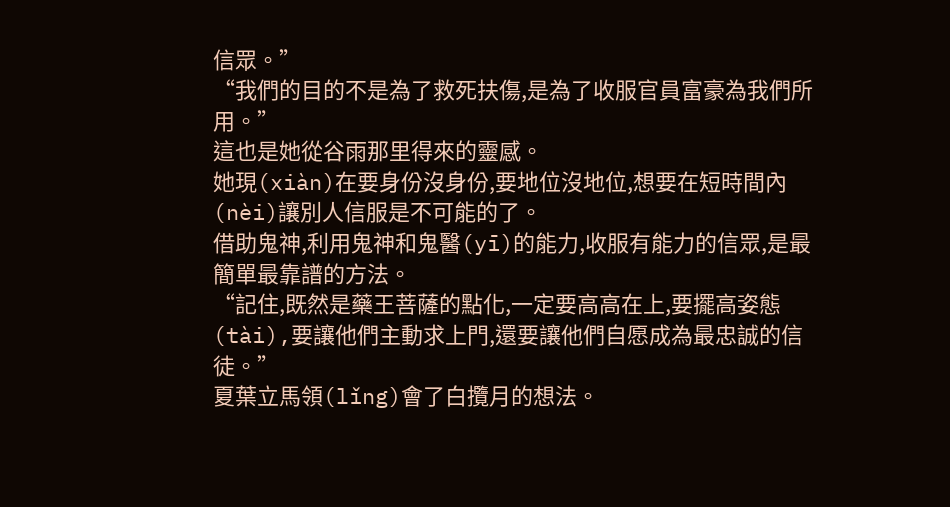信眾。”
“我們的目的不是為了救死扶傷,是為了收服官員富豪為我們所用。”
這也是她從谷雨那里得來的靈感。
她現(xiàn)在要身份沒身份,要地位沒地位,想要在短時間內(nèi)讓別人信服是不可能的了。
借助鬼神,利用鬼神和鬼醫(yī)的能力,收服有能力的信眾,是最簡單最靠譜的方法。
“記住,既然是藥王菩薩的點化,一定要高高在上,要擺高姿態(tài),要讓他們主動求上門,還要讓他們自愿成為最忠誠的信徒。”
夏葉立馬領(lǐng)會了白攬月的想法。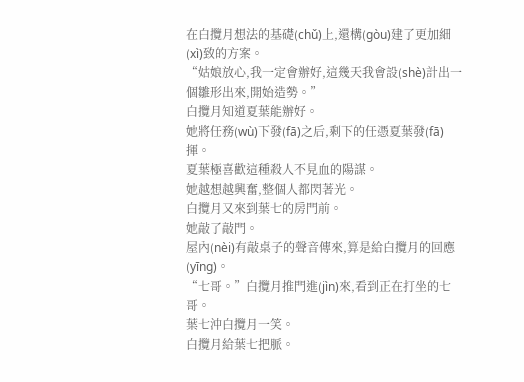在白攬月想法的基礎(chǔ)上,還構(gòu)建了更加細(xì)致的方案。
“姑娘放心,我一定會辦好,這幾天我會設(shè)計出一個雛形出來,開始造勢。”
白攬月知道夏葉能辦好。
她將任務(wù)下發(fā)之后,剩下的任憑夏葉發(fā)揮。
夏葉極喜歡這種殺人不見血的陽謀。
她越想越興奮,整個人都閃著光。
白攬月又來到葉七的房門前。
她敲了敲門。
屋內(nèi)有敲桌子的聲音傳來,算是給白攬月的回應(yīng)。
“七哥。”白攬月推門進(jìn)來,看到正在打坐的七哥。
葉七沖白攬月一笑。
白攬月給葉七把脈。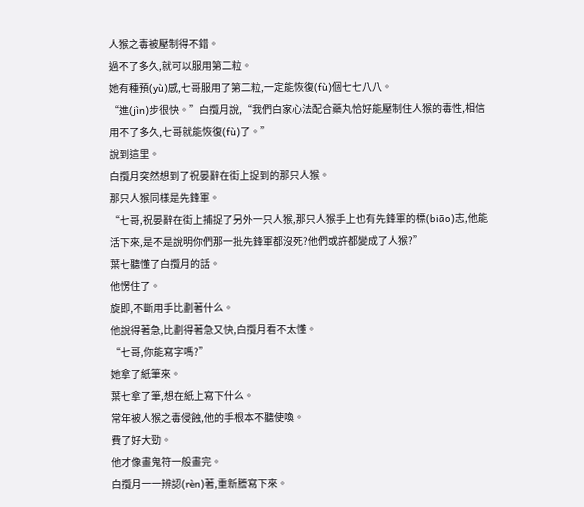人猴之毒被壓制得不錯。
過不了多久,就可以服用第二粒。
她有種預(yù)感,七哥服用了第二粒,一定能恢復(fù)個七七八八。
“進(jìn)步很快。”白攬月說,“我們白家心法配合藥丸恰好能壓制住人猴的毒性,相信用不了多久,七哥就能恢復(fù)了。”
說到這里。
白攬月突然想到了祝晏辭在街上捉到的那只人猴。
那只人猴同樣是先鋒軍。
“七哥,祝晏辭在街上捕捉了另外一只人猴,那只人猴手上也有先鋒軍的標(biāo)志,他能活下來,是不是說明你們那一批先鋒軍都沒死?他們或許都變成了人猴?”
葉七聽懂了白攬月的話。
他愣住了。
旋即,不斷用手比劃著什么。
他說得著急,比劃得著急又快,白攬月看不太懂。
“七哥,你能寫字嗎?”
她拿了紙筆來。
葉七拿了筆,想在紙上寫下什么。
常年被人猴之毒侵蝕,他的手根本不聽使喚。
費了好大勁。
他才像畫鬼符一般畫完。
白攬月一一辨認(rèn)著,重新謄寫下來。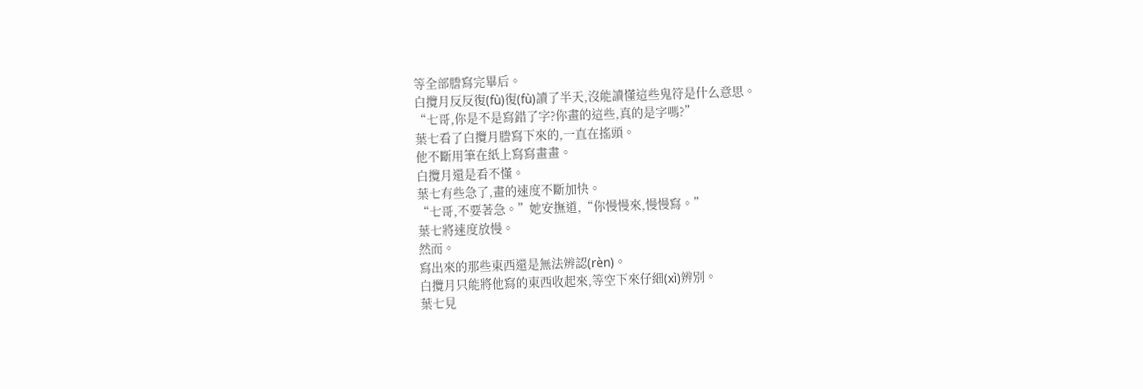等全部謄寫完畢后。
白攬月反反復(fù)復(fù)讀了半天,沒能讀懂這些鬼符是什么意思。
“七哥,你是不是寫錯了字?你畫的這些,真的是字嗎?”
葉七看了白攬月謄寫下來的,一直在搖頭。
他不斷用筆在紙上寫寫畫畫。
白攬月還是看不懂。
葉七有些急了,畫的速度不斷加快。
“七哥,不要著急。”她安撫道,“你慢慢來,慢慢寫。”
葉七將速度放慢。
然而。
寫出來的那些東西還是無法辨認(rèn)。
白攬月只能將他寫的東西收起來,等空下來仔細(xì)辨別。
葉七見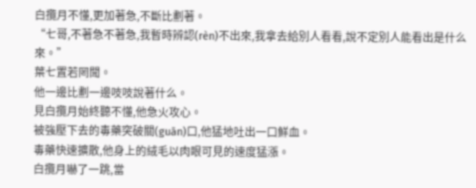白攬月不懂,更加著急,不斷比劃著。
“七哥,不著急不著急,我暫時辨認(rèn)不出來,我拿去給別人看看,說不定別人能看出是什么來。”
葉七置若罔聞。
他一邊比劃一邊吱吱說著什么。
見白攬月始終聽不懂,他急火攻心。
被強壓下去的毒藥突破關(guān)口,他猛地吐出一口鮮血。
毒藥快速擴散,他身上的絨毛以肉眼可見的速度猛漲。
白攬月嚇了一跳,當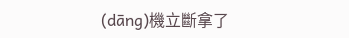(dāng)機立斷拿了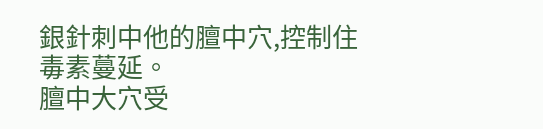銀針刺中他的膻中穴,控制住毒素蔓延。
膻中大穴受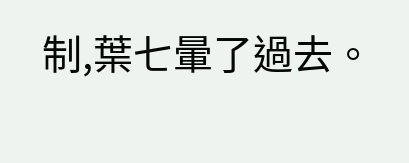制,葉七暈了過去。